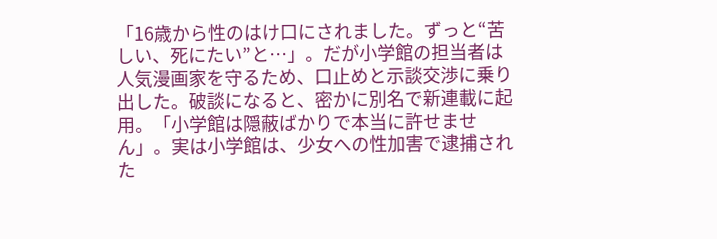「16歳から性のはけ口にされました。ずっと“苦しい、死にたい”と…」。だが小学館の担当者は人気漫画家を守るため、口止めと示談交渉に乗り出した。破談になると、密かに別名で新連載に起用。「小学館は隠蔽ばかりで本当に許せません」。実は小学館は、少女への性加害で逮捕された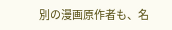別の漫画原作者も、名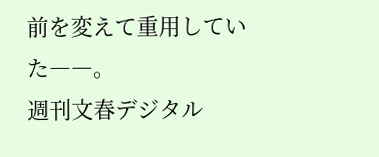前を変えて重用していた――。
週刊文春デジタル